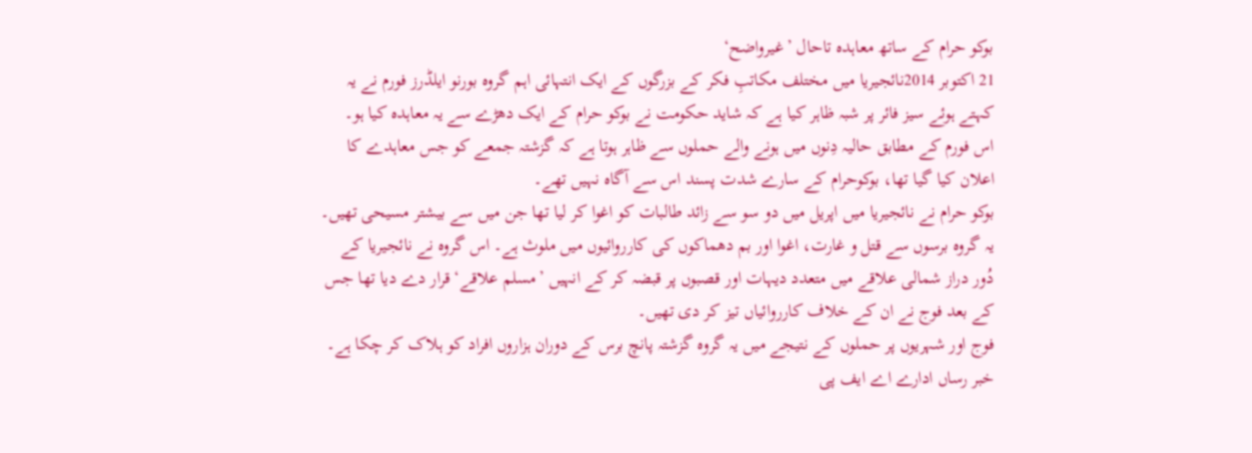بوکو حرام کے ساتھ معاہدہ تاحال ’غیرواضح‘
21 اکتوبر 2014نائجیریا میں مختلف مکاتبِ فکر کے بزرگوں کے ایک انتہائی اہم گروہ بورنو ایلڈرز فورم نے یہ کہتے ہوئے سیز فائر پر شبہ ظاہر کیا ہے کہ شاید حکومت نے بوکو حرام کے ایک دھڑے سے یہ معاہدہ کیا ہو۔
اس فورم کے مطابق حالیہ دِنوں میں ہونے والے حملوں سے ظاہر ہوتا ہے کہ گزشتہ جمعے کو جس معاہدے کا اعلان کیا گیا تھا، بوکوحرام کے سارے شدت پسند اس سے آگاہ نہیں تھے۔
بوکو حرام نے نائجیریا میں اپریل میں دو سو سے زائد طالبات کو اغوا کر لیا تھا جن میں سے بیشتر مسیحی تھیں۔ یہ گروہ برسوں سے قتل و غارت، اغوا اور بم دھماکوں کی کارروائیوں میں ملوث ہے۔ اس گروہ نے نائجیریا کے دُور دراز شمالی علاقے میں متعدد دیہات اور قصبوں پر قبضہ کر کے انہیں ’مسلم علاقے‘ قرار دے دیا تھا جس کے بعد فوج نے ان کے خلاف کارروائیاں تیز کر دی تھیں۔
فوج اور شہریوں پر حملوں کے نتیجے میں یہ گروہ گزشتہ پانچ برس کے دوران ہزاروں افراد کو ہلاک کر چکا ہے۔ خبر رساں ادارے اے ایف پی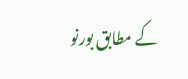کے مطابق بورنو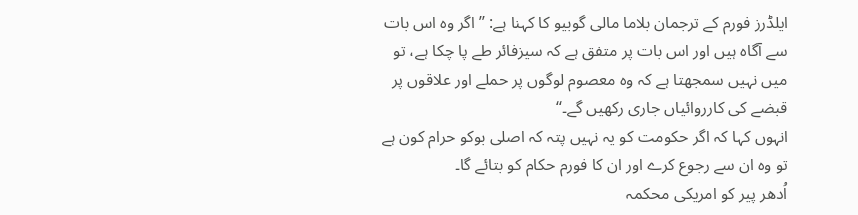ایلڈرز فورم کے ترجمان بلاما مالی گوبیو کا کہنا ہے: ’’اگر وہ اس بات سے آگاہ ہیں اور اس بات پر متفق ہے کہ سیزفائر طے پا چکا ہے، تو میں نہیں سمجھتا ہے کہ وہ معصوم لوگوں پر حملے اور علاقوں پر قبضے کی کارروائیاں جاری رکھیں گے۔‘‘
انہوں کہا کہ اگر حکومت کو یہ نہیں پتہ کہ اصلی بوکو حرام کون ہے تو وہ ان سے رجوع کرے اور ان کا فورم حکام کو بتائے گا۔
اُدھر پیر کو امریکی محکمہ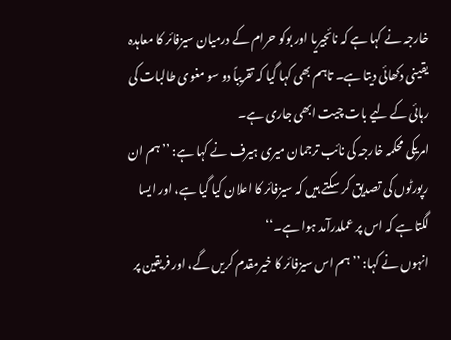خارجہ نے کہا ہے کہ نائجیریا اور بوکو حرام کے درمیان سیزفائر کا معاہدہ یقینی دکھائی دیتا ہے۔ تاہم بھی کہا گیا کہ تقریباً دو سو مغوی طالبات کی رہائی کے لیے بات چیت ابھی جاری ہے۔
امریکی محکمہ خارجہ کی نائب ترجمان میری ہیرف نے کہا ہے: ’’ہم ان رپورٹوں کی تصدیق کر سکتے ہیں کہ سیزفائر کا اعلان کیا گیا ہے، اور ایسا لگتا ہے کہ اس پر عملدرآمد ہوا ہے۔‘‘
انہوں نے کہا: ’’ہم اس سیزفائر کا خیرمقدم کریں گے، اور فریقین پر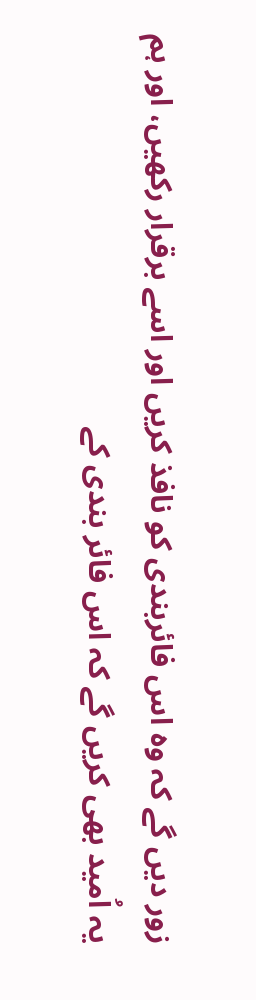زور دیں گے کہ وہ اس فائربندی کو نافذ کریں اور اسے برقرار رکھیں، اور ہم یہ اُمید بھی کریں گے کہ اس فائر بندی کے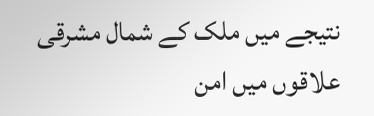نتیجے میں ملک کے شمال مشرقی علاقوں میں امن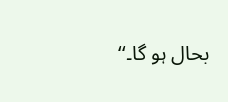بحال ہو گا۔‘‘